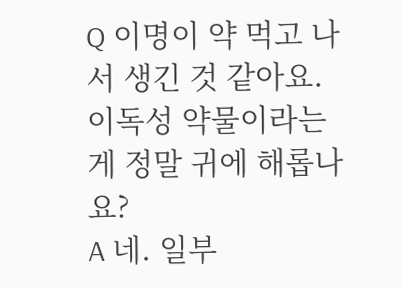Q 이명이 약 먹고 나서 생긴 것 같아요. 이독성 약물이라는 게 정말 귀에 해롭나요?
A 네. 일부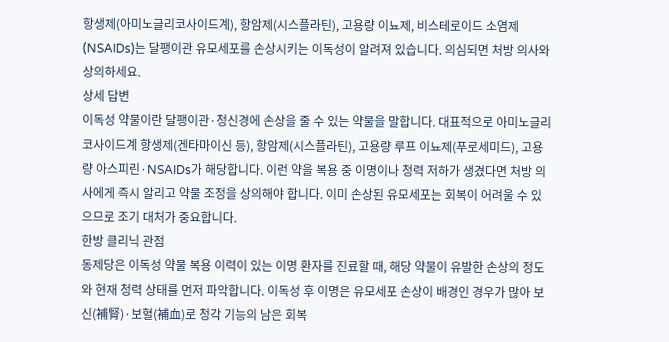항생제(아미노글리코사이드계), 항암제(시스플라틴), 고용량 이뇨제, 비스테로이드 소염제(NSAIDs)는 달팽이관 유모세포를 손상시키는 이독성이 알려져 있습니다. 의심되면 처방 의사와 상의하세요.
상세 답변
이독성 약물이란 달팽이관·청신경에 손상을 줄 수 있는 약물을 말합니다. 대표적으로 아미노글리코사이드계 항생제(겐타마이신 등), 항암제(시스플라틴), 고용량 루프 이뇨제(푸로세미드), 고용량 아스피린·NSAIDs가 해당합니다. 이런 약을 복용 중 이명이나 청력 저하가 생겼다면 처방 의사에게 즉시 알리고 약물 조정을 상의해야 합니다. 이미 손상된 유모세포는 회복이 어려울 수 있으므로 조기 대처가 중요합니다.
한방 클리닉 관점
동제당은 이독성 약물 복용 이력이 있는 이명 환자를 진료할 때, 해당 약물이 유발한 손상의 정도와 현재 청력 상태를 먼저 파악합니다. 이독성 후 이명은 유모세포 손상이 배경인 경우가 많아 보신(補腎)·보혈(補血)로 청각 기능의 남은 회복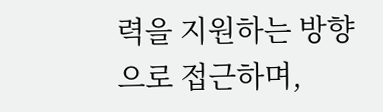력을 지원하는 방향으로 접근하며,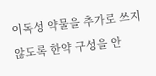이독성 약물을 추가로 쓰지 않도록 한약 구성을 안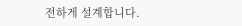전하게 설계합니다.